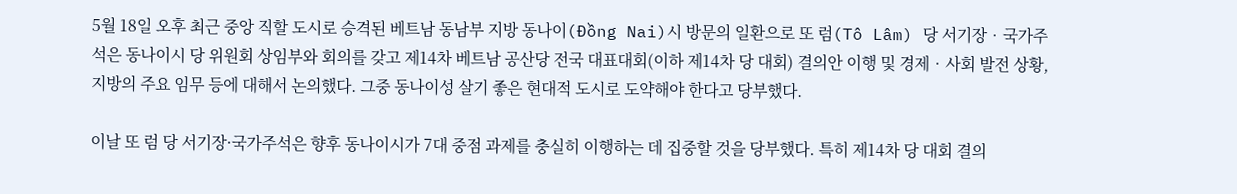5월 18일 오후 최근 중앙 직할 도시로 승격된 베트남 동남부 지방 동나이(Đồng Nai)시 방문의 일환으로 또 럼(Tô Lâm) 당 서기장‧국가주석은 동나이시 당 위원회 상임부와 회의를 갖고 제14차 베트남 공산당 전국 대표대회(이하 제14차 당 대회) 결의안 이행 및 경제‧사회 발전 상황, 지방의 주요 임무 등에 대해서 논의했다. 그중 동나이성 살기 좋은 현대적 도시로 도약해야 한다고 당부했다.

이날 또 럼 당 서기장·국가주석은 향후 동나이시가 7대 중점 과제를 충실히 이행하는 데 집중할 것을 당부했다. 특히 제14차 당 대회 결의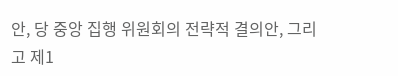안, 당 중앙 집행 위원회의 전략적 결의안, 그리고 제1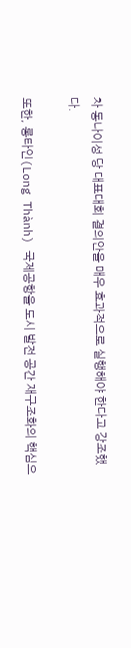차 동나이성 당 대표대회 결의안을 매우 효과적으로 실행해야 한다고 강조했다.

또한, 롱타인(Long Thành) 국제공항을 도시 발전 공간 재구조화의 핵심으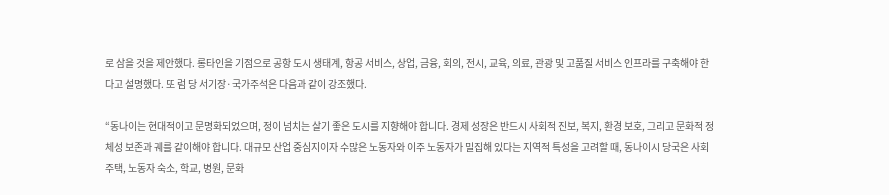로 삼을 것을 제안했다. 롱타인을 기점으로 공항 도시 생태계, 항공 서비스, 상업, 금융, 회의, 전시, 교육, 의료, 관광 및 고품질 서비스 인프라를 구축해야 한다고 설명했다. 또 럼 당 서기장·국가주석은 다음과 같이 강조했다.

“동나이는 현대적이고 문명화되었으며, 정이 넘치는 살기 좋은 도시를 지향해야 합니다. 경제 성장은 반드시 사회적 진보, 복지, 환경 보호, 그리고 문화적 정체성 보존과 궤를 같이해야 합니다. 대규모 산업 중심지이자 수많은 노동자와 이주 노동자가 밀집해 있다는 지역적 특성을 고려할 때, 동나이시 당국은 사회주택, 노동자 숙소, 학교, 병원, 문화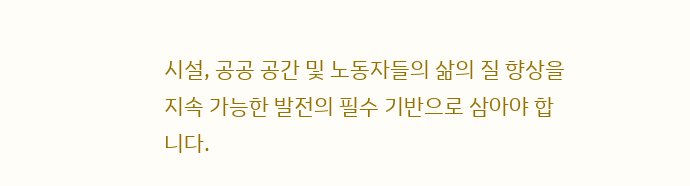시설, 공공 공간 및 노동자들의 삶의 질 향상을 지속 가능한 발전의 필수 기반으로 삼아야 합니다.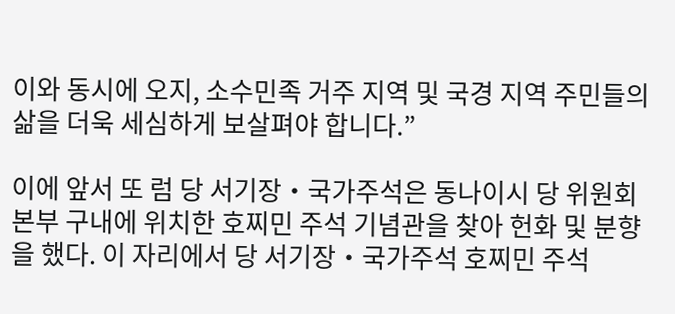이와 동시에 오지, 소수민족 거주 지역 및 국경 지역 주민들의 삶을 더욱 세심하게 보살펴야 합니다.”

이에 앞서 또 럼 당 서기장‧국가주석은 동나이시 당 위원회 본부 구내에 위치한 호찌민 주석 기념관을 찾아 헌화 및 분향을 했다. 이 자리에서 당 서기장‧국가주석 호찌민 주석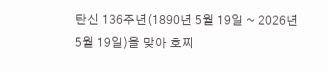탄신 136주년(1890년 5월 19일 ~ 2026년 5월 19일)을 맞아 호찌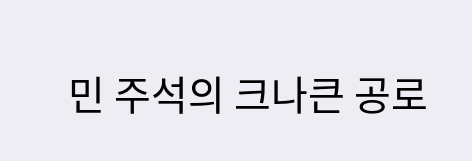민 주석의 크나큰 공로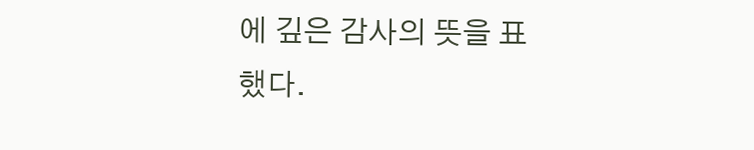에 깊은 감사의 뜻을 표했다.